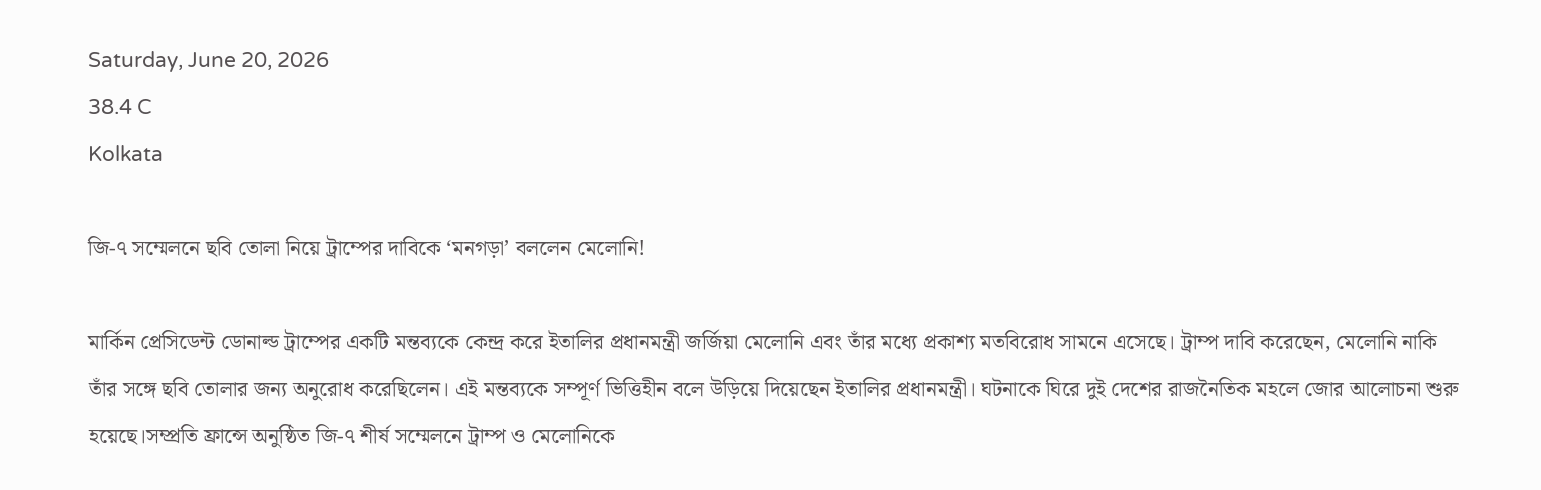Saturday, June 20, 2026
38.4 C
Kolkata

জি-৭ সম্মেলনে ছবি তোলা নিয়ে ট্রাম্পের দাবিকে ‘মনগড়া’ বললেন মেলোনি!

মার্কিন প্রেসিডেন্ট ডোনাল্ড ট্রাম্পের একটি মন্তব্যকে কেন্দ্র করে ইতালির প্রধানমন্ত্রী জর্জিয়া মেলোনি এবং তাঁর মধ্যে প্রকাশ্য মতবিরোধ সামনে এসেছে। ট্রাম্প দাবি করেছেন, মেলোনি নাকি তাঁর সঙ্গে ছবি তোলার জন্য অনুরোধ করেছিলেন। এই মন্তব্যকে সম্পূর্ণ ভিত্তিহীন বলে উড়িয়ে দিয়েছেন ইতালির প্রধানমন্ত্রী। ঘটনাকে ঘিরে দুই দেশের রাজনৈতিক মহলে জোর আলোচনা শুরু হয়েছে।সম্প্রতি ফ্রান্সে অনুষ্ঠিত জি-৭ শীর্ষ সম্মেলনে ট্রাম্প ও মেলোনিকে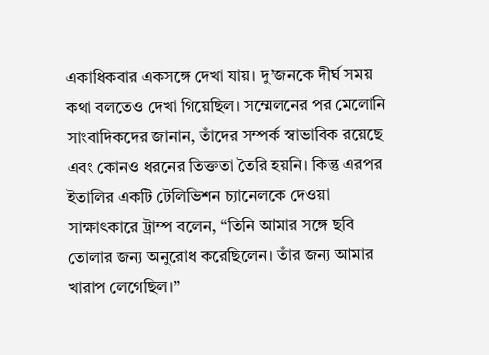একাধিকবার একসঙ্গে দেখা যায়। দু’জনকে দীর্ঘ সময় কথা বলতেও দেখা গিয়েছিল। সম্মেলনের পর মেলোনি সাংবাদিকদের জানান, তাঁদের সম্পর্ক স্বাভাবিক রয়েছে এবং কোনও ধরনের তিক্ততা তৈরি হয়নি। কিন্তু এরপর ইতালির একটি টেলিভিশন চ্যানেলকে দেওয়া সাক্ষাৎকারে ট্রাম্প বলেন, “তিনি আমার সঙ্গে ছবি তোলার জন্য অনুরোধ করেছিলেন। তাঁর জন্য আমার খারাপ লেগেছিল।”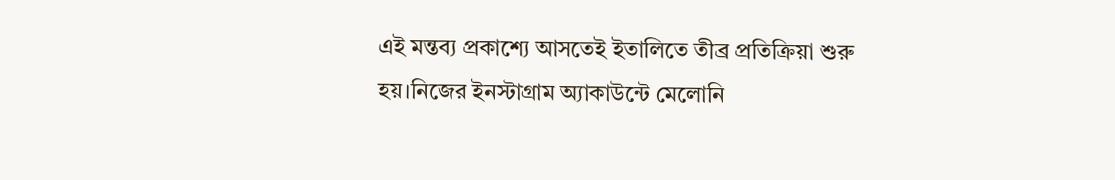এই মন্তব্য প্রকাশ্যে আসতেই ইতালিতে তীব্র প্রতিক্রিয়া শুরু হয়।নিজের ইনস্টাগ্রাম অ্যাকাউন্টে মেলোনি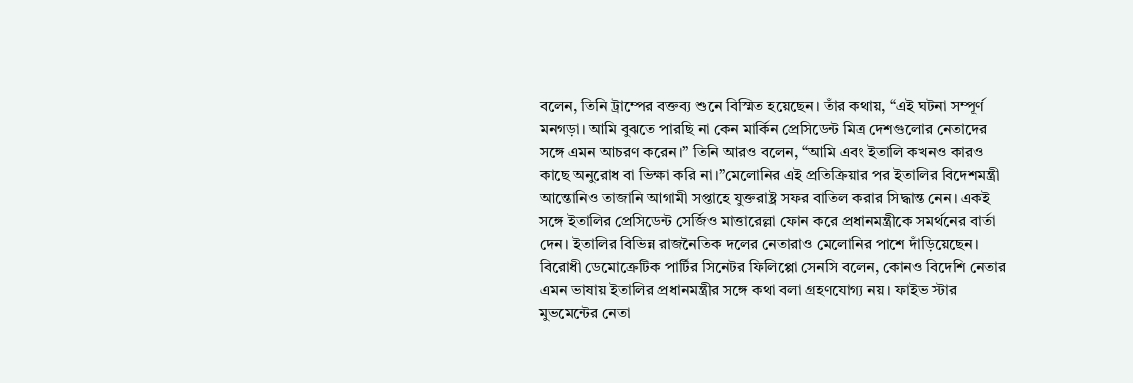বলেন, তিনি ট্রাম্পের বক্তব্য শুনে বিস্মিত হয়েছেন। তাঁর কথায়, “এই ঘটনা সম্পূর্ণ মনগড়া। আমি বুঝতে পারছি না কেন মার্কিন প্রেসিডেন্ট মিত্র দেশগুলোর নেতাদের সঙ্গে এমন আচরণ করেন।” তিনি আরও বলেন, “আমি এবং ইতালি কখনও কারও কাছে অনুরোধ বা ভিক্ষা করি না।”মেলোনির এই প্রতিক্রিয়ার পর ইতালির বিদেশমন্ত্রী আন্তোনিও তাজানি আগামী সপ্তাহে যুক্তরাষ্ট্র সফর বাতিল করার সিদ্ধান্ত নেন। একই সঙ্গে ইতালির প্রেসিডেন্ট সের্জিও মাত্তারেল্লা ফোন করে প্রধানমন্ত্রীকে সমর্থনের বার্তা দেন। ইতালির বিভিন্ন রাজনৈতিক দলের নেতারাও মেলোনির পাশে দাঁড়িয়েছেন। বিরোধী ডেমোক্রেটিক পার্টির সিনেটর ফিলিপ্পো সেনসি বলেন, কোনও বিদেশি নেতার এমন ভাষায় ইতালির প্রধানমন্ত্রীর সঙ্গে কথা বলা গ্রহণযোগ্য নয়। ফাইভ স্টার মুভমেন্টের নেতা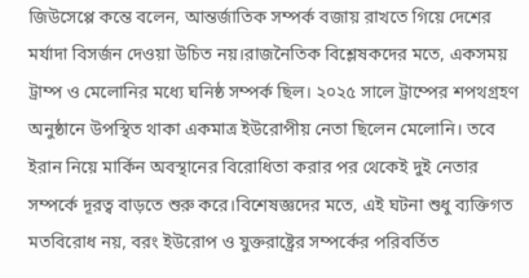জিউসেপ্পে কন্তে বলেন, আন্তর্জাতিক সম্পর্ক বজায় রাখতে গিয়ে দেশের মর্যাদা বিসর্জন দেওয়া উচিত নয়।রাজনৈতিক বিশ্লেষকদের মতে, একসময় ট্রাম্প ও মেলোনির মধ্যে ঘনিষ্ঠ সম্পর্ক ছিল। ২০২৫ সালে ট্রাম্পের শপথগ্রহণ অনুষ্ঠানে উপস্থিত থাকা একমাত্র ইউরোপীয় নেতা ছিলেন মেলোনি। তবে ইরান নিয়ে মার্কিন অবস্থানের বিরোধিতা করার পর থেকেই দুই নেতার সম্পর্কে দূরত্ব বাড়তে শুরু করে।বিশেষজ্ঞদের মতে, এই ঘটনা শুধু ব্যক্তিগত মতবিরোধ নয়, বরং ইউরোপ ও যুক্তরাষ্ট্রের সম্পর্কের পরিবর্তিত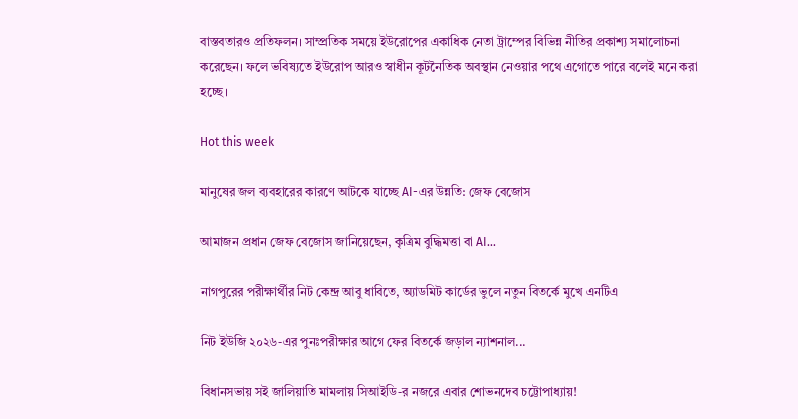বাস্তবতারও প্রতিফলন। সাম্প্রতিক সময়ে ইউরোপের একাধিক নেতা ট্রাম্পের বিভিন্ন নীতির প্রকাশ্য সমালোচনা করেছেন। ফলে ভবিষ্যতে ইউরোপ আরও স্বাধীন কূটনৈতিক অবস্থান নেওয়ার পথে এগোতে পারে বলেই মনে করা হচ্ছে।

Hot this week

মানুষের জল ব্যবহারের কারণে আটকে যাচ্ছে AI-এর উন্নতি: জেফ বেজোস

আমাজন প্রধান জেফ বেজোস জানিয়েছেন, কৃত্রিম বুদ্ধিমত্তা বা AI...

নাগপুরের পরীক্ষার্থীর নিট কেন্দ্র আবু ধাবিতে, অ্যাডমিট কার্ডের ভুলে নতুন বিতর্কে মুখে এনটিএ

নিট ইউজি ২০২৬-এর পুনঃপরীক্ষার আগে ফের বিতর্কে জড়াল ন্যাশনাল...

বিধানসভায় সই জালিয়াতি মামলায় সিআইডি-র নজরে এবার শোভনদেব চট্টোপাধ্যায়!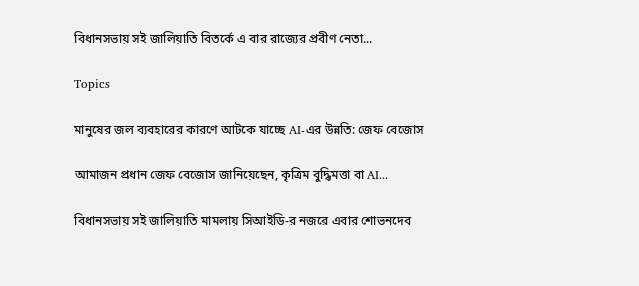বিধানসভায় সই জালিয়াতি বিতর্কে এ বার রাজ্যের প্রবীণ নেতা...

Topics

মানুষের জল ব্যবহারের কারণে আটকে যাচ্ছে AI-এর উন্নতি: জেফ বেজোস

আমাজন প্রধান জেফ বেজোস জানিয়েছেন, কৃত্রিম বুদ্ধিমত্তা বা AI...

বিধানসভায় সই জালিয়াতি মামলায় সিআইডি-র নজরে এবার শোভনদেব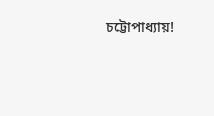চট্টোপাধ্যায়!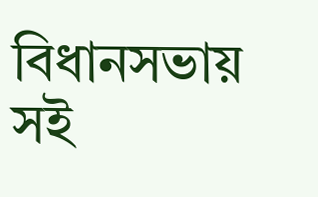বিধানসভায় সই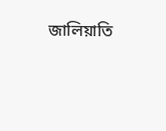জালিয়াতি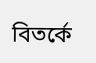বিতর্কে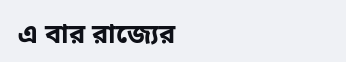এ বার রাজ্যের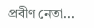প্রবীণ নেতা...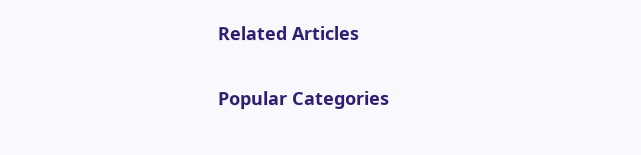Related Articles

Popular Categories